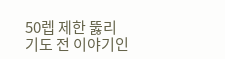50렙 제한 뚫리기도 전 이야기인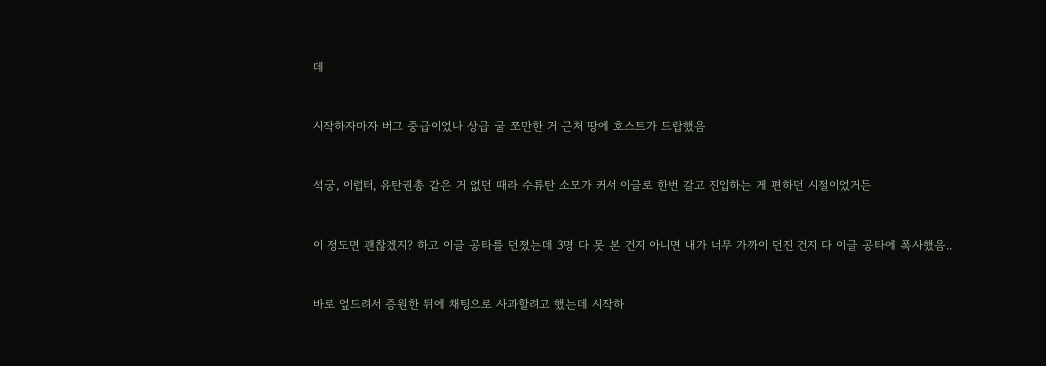데


시작하자마자 버그 중급이었나 상급 굴 쪼만한 거 근처 땅에 호스트가 드랍했음


석궁, 이럽터, 유탄권총 같은 거 없던 때라 수류탄 소모가 커서 이글로 한번 갈고 진입하는 게 편하던 시절이었거든


이 정도면 괜찮겠지? 하고 이글 공타를 던졌는데 3명 다 못 본 건지 아니면 내가 너무 가까이 던진 건지 다 이글 공타에 폭사했음..


바로 엎드려서 증원한 뒤에 채팅으로 사과할려고 했는데 시작하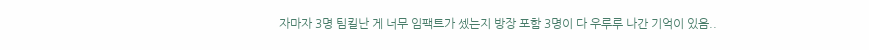자마자 3명 팀킬난 게 너무 임팩트가 셌는지 방장 포함 3명이 다 우루루 나간 기억이 있음..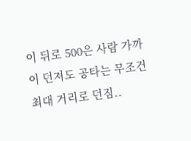이 뒤로 500은 사람 가까이 던져도 공타는 무조건 최대 거리로 던짐..